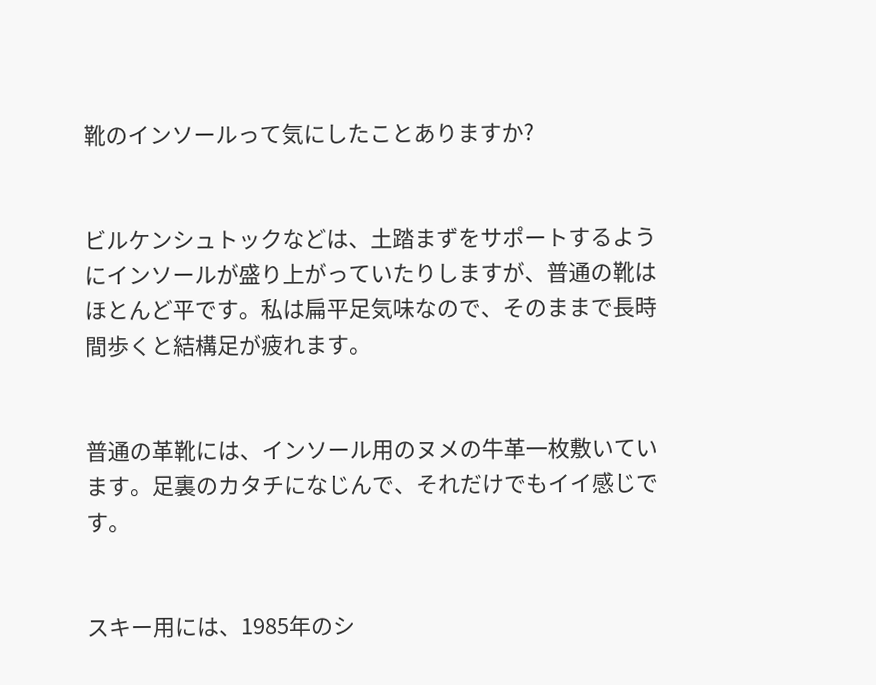靴のインソールって気にしたことありますか?


ビルケンシュトックなどは、土踏まずをサポートするようにインソールが盛り上がっていたりしますが、普通の靴はほとんど平です。私は扁平足気味なので、そのままで長時間歩くと結構足が疲れます。


普通の革靴には、インソール用のヌメの牛革一枚敷いています。足裏のカタチになじんで、それだけでもイイ感じです。


スキー用には、1985年のシ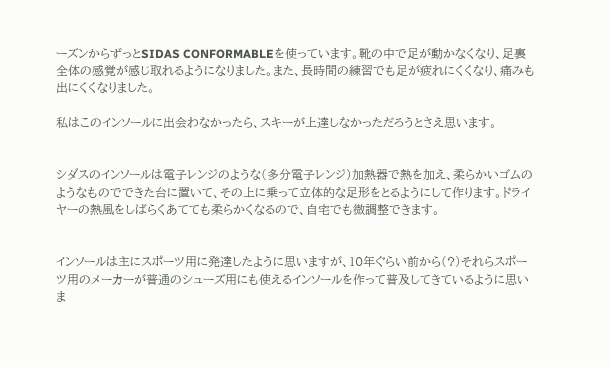ーズンからずっとSIDAS CONFORMABLEを使っています。靴の中で足が動かなくなり、足裏全体の感覚が感じ取れるようになりました。また、長時間の練習でも足が疲れにくくなり、痛みも出にくくなりました。

私はこのインソールに出会わなかったら、スキーが上達しなかっただろうとさえ思います。


シダスのインソールは電子レンジのような(多分電子レンジ)加熱器で熱を加え、柔らかいゴムのようなものでできた台に置いて、その上に乗って立体的な足形をとるようにして作ります。ドライヤーの熱風をしばらくあてても柔らかくなるので、自宅でも微調整できます。


インソールは主にスポーツ用に発達したように思いますが、10年ぐらい前から(?)それらスポーツ用のメーカーが普通のシューズ用にも使えるインソールを作って普及してきているように思いま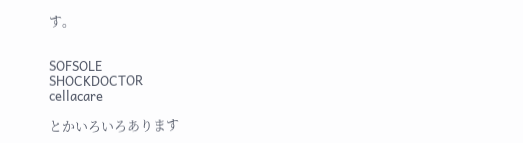す。


SOFSOLE
SHOCKDOCTOR
cellacare

とかいろいろあります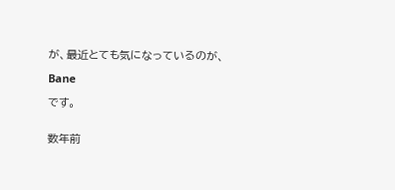が、最近とても気になっているのが、

Bane

です。


数年前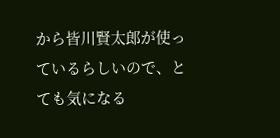から皆川賢太郎が使っているらしいので、とても気になる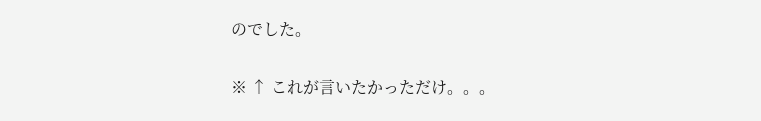のでした。

※ ↑ これが言いたかっただけ。。。